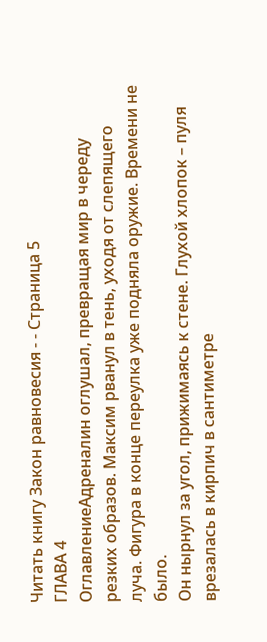Читать книгу Закон равновесия - - Страница 5
ГЛАВА 4
ОглавлениеАдреналин оглушал, превращая мир в череду резких образов. Максим рванул в тень, уходя от слепящего луча. Фигура в конце переулка уже подняла оружие. Времени не было.
Он нырнул за угол, прижимаясь к стене. Глухой хлопок – пуля врезалась в кирпич в сантиметре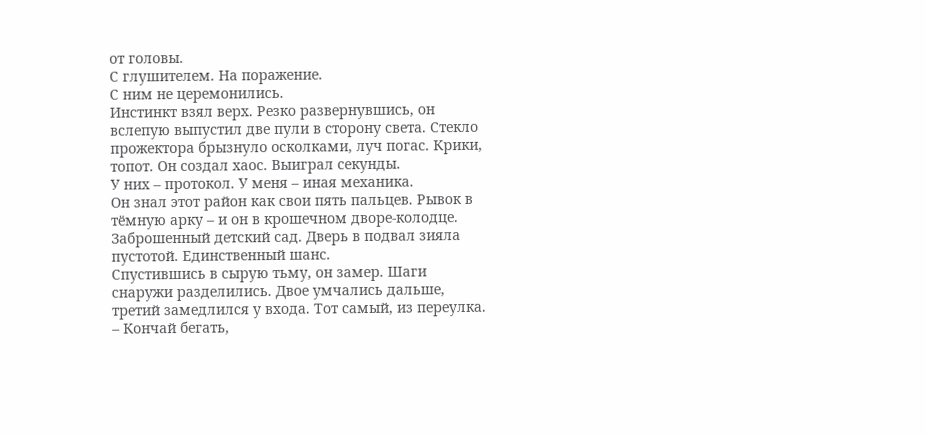от головы.
С глушителем. На поражение.
С ним не церемонились.
Инстинкт взял верх. Резко развернувшись, он вслепую выпустил две пули в сторону света. Стекло прожектора брызнуло осколками, луч погас. Крики, топот. Он создал хаос. Выиграл секунды.
У них – протокол. У меня – иная механика.
Он знал этот район как свои пять пальцев. Рывок в тёмную арку – и он в крошечном дворе-колодце. Заброшенный детский сад. Дверь в подвал зияла пустотой. Единственный шанс.
Спустившись в сырую тьму, он замер. Шаги снаружи разделились. Двое умчались дальше, третий замедлился у входа. Тот самый, из переулка.
– Кончай бегать,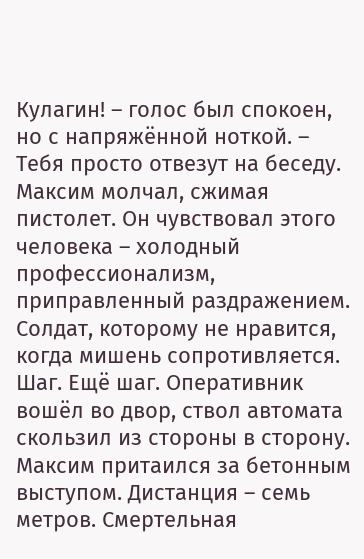Кулагин! – голос был спокоен, но с напряжённой ноткой. – Тебя просто отвезут на беседу.
Максим молчал, сжимая пистолет. Он чувствовал этого человека – холодный профессионализм, приправленный раздражением. Солдат, которому не нравится, когда мишень сопротивляется.
Шаг. Ещё шаг. Оперативник вошёл во двор, ствол автомата скользил из стороны в сторону.
Максим притаился за бетонным выступом. Дистанция – семь метров. Смертельная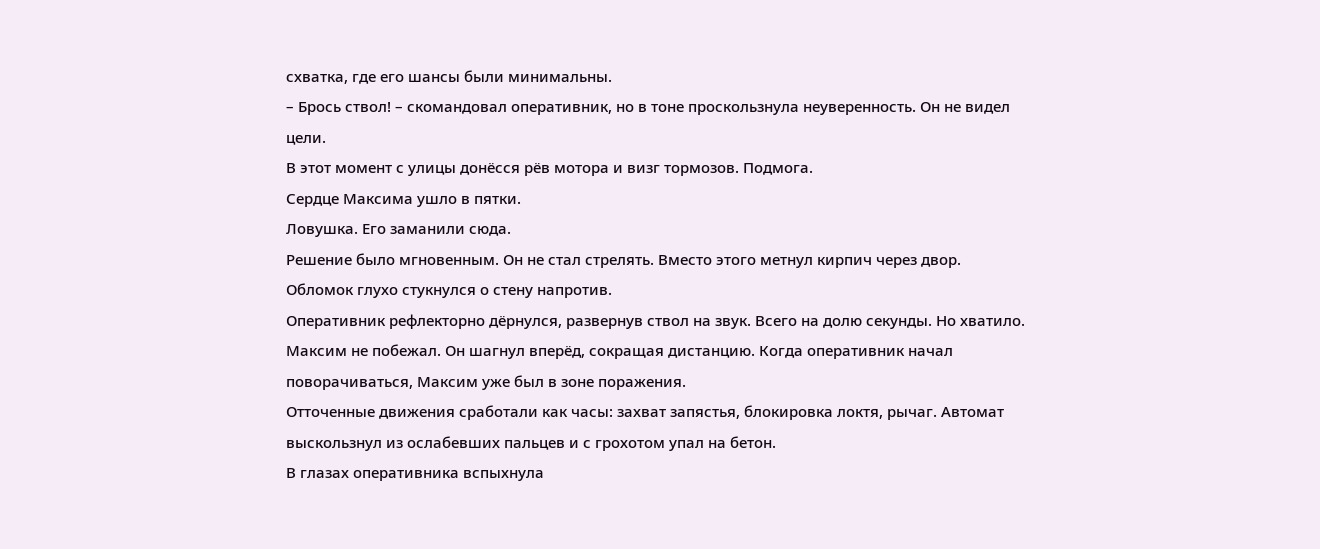схватка, где его шансы были минимальны.
– Брось ствол! – скомандовал оперативник, но в тоне проскользнула неуверенность. Он не видел цели.
В этот момент с улицы донёсся рёв мотора и визг тормозов. Подмога.
Сердце Максима ушло в пятки.
Ловушка. Его заманили сюда.
Решение было мгновенным. Он не стал стрелять. Вместо этого метнул кирпич через двор. Обломок глухо стукнулся о стену напротив.
Оперативник рефлекторно дёрнулся, развернув ствол на звук. Всего на долю секунды. Но хватило.
Максим не побежал. Он шагнул вперёд, сокращая дистанцию. Когда оперативник начал поворачиваться, Максим уже был в зоне поражения.
Отточенные движения сработали как часы: захват запястья, блокировка локтя, рычаг. Автомат выскользнул из ослабевших пальцев и с грохотом упал на бетон.
В глазах оперативника вспыхнула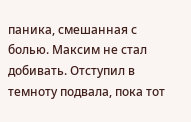паника, смешанная с болью. Максим не стал добивать. Отступил в темноту подвала, пока тот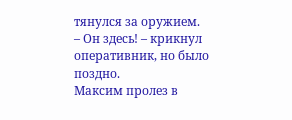тянулся за оружием.
– Он здесь! – крикнул оперативник, но было поздно.
Максим пролез в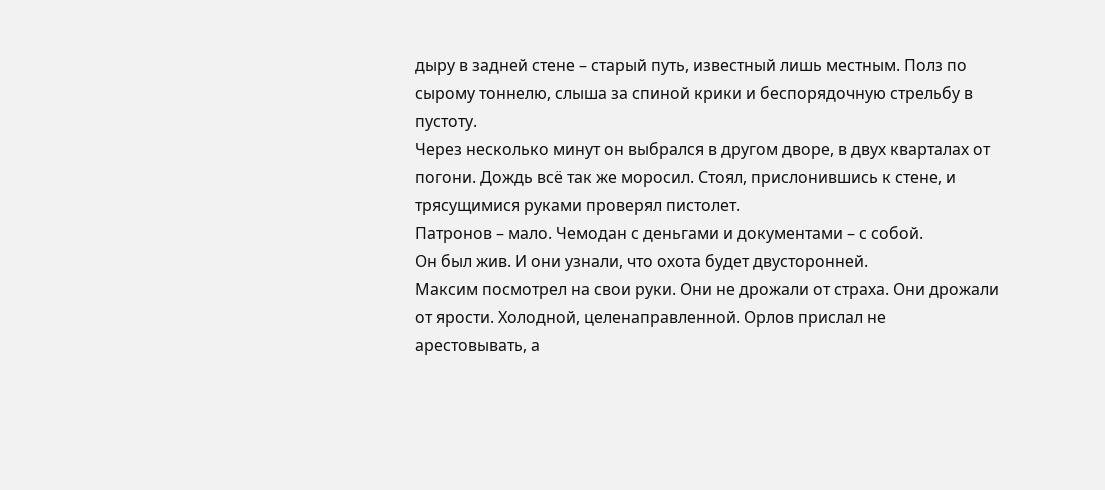дыру в задней стене – старый путь, известный лишь местным. Полз по сырому тоннелю, слыша за спиной крики и беспорядочную стрельбу в пустоту.
Через несколько минут он выбрался в другом дворе, в двух кварталах от погони. Дождь всё так же моросил. Стоял, прислонившись к стене, и трясущимися руками проверял пистолет.
Патронов – мало. Чемодан с деньгами и документами – с собой.
Он был жив. И они узнали, что охота будет двусторонней.
Максим посмотрел на свои руки. Они не дрожали от страха. Они дрожали от ярости. Холодной, целенаправленной. Орлов прислал не арестовывать, а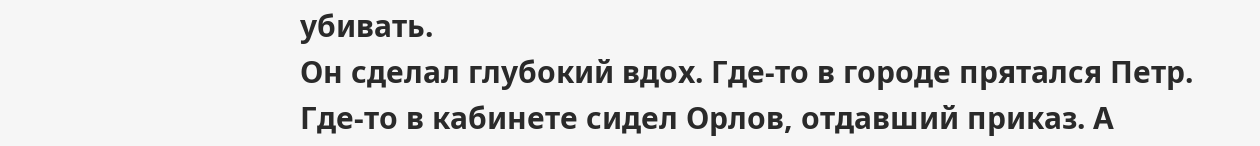убивать.
Он сделал глубокий вдох. Где-то в городе прятался Петр. Где-то в кабинете сидел Орлов, отдавший приказ. А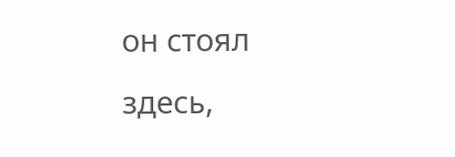он стоял здесь,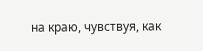на краю, чувствуя, как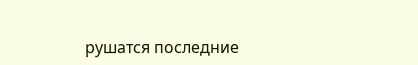рушатся последние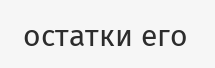остатки его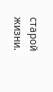старой жизни.